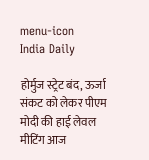menu-icon
India Daily

होर्मुज स्ट्रेट बंद, ऊर्जा संकट को लेकर पीएम मोदी की हाई लेवल मीटिंग आज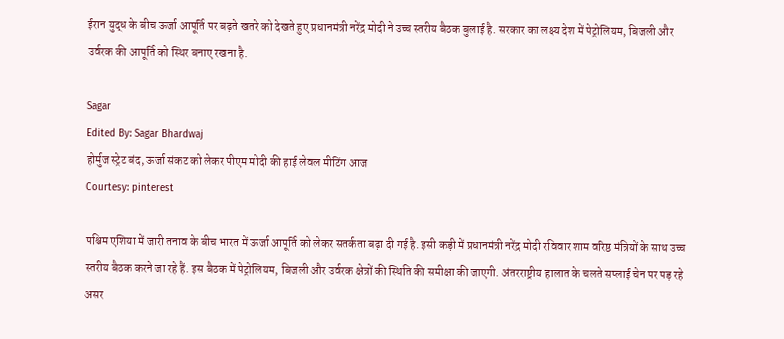ईरान युद्ध के बीच ऊर्जा आपूर्ति पर बढ़ते खतरे को देखते हुए प्रधानमंत्री नरेंद्र मोदी ने उच्च स्तरीय बैठक बुलाई है. सरकार का लक्ष्य देश में पेट्रोलियम, बिजली और उर्वरक की आपूर्ति को स्थिर बनाए रखना है.

Sagar
Edited By: Sagar Bhardwaj
होर्मुज स्ट्रेट बंद, ऊर्जा संकट को लेकर पीएम मोदी की हाई लेवल मीटिंग आज
Courtesy: pinterest

पश्चिम एशिया में जारी तनाव के बीच भारत में ऊर्जा आपूर्ति को लेकर सतर्कता बढ़ा दी गई है. इसी कड़ी में प्रधानमंत्री नरेंद्र मोदी रविवार शाम वरिष्ठ मंत्रियों के साथ उच्च स्तरीय बैठक करने जा रहे हैं. इस बैठक में पेट्रोलियम, बिजली और उर्वरक क्षेत्रों की स्थिति की समीक्षा की जाएगी. अंतरराष्ट्रीय हालात के चलते सप्लाई चेन पर पड़ रहे असर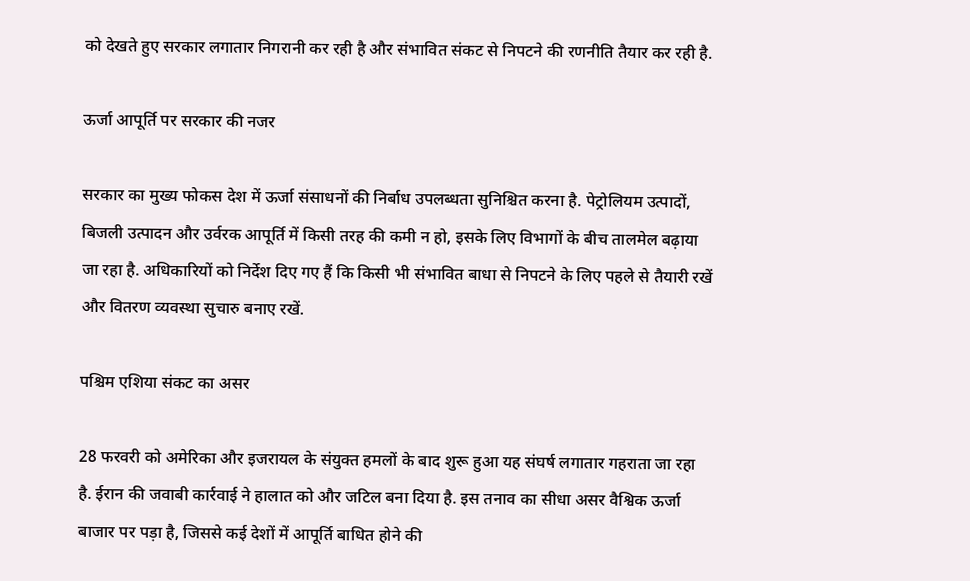को देखते हुए सरकार लगातार निगरानी कर रही है और संभावित संकट से निपटने की रणनीति तैयार कर रही है.

ऊर्जा आपूर्ति पर सरकार की नजर

सरकार का मुख्य फोकस देश में ऊर्जा संसाधनों की निर्बाध उपलब्धता सुनिश्चित करना है. पेट्रोलियम उत्पादों, बिजली उत्पादन और उर्वरक आपूर्ति में किसी तरह की कमी न हो, इसके लिए विभागों के बीच तालमेल बढ़ाया जा रहा है. अधिकारियों को निर्देश दिए गए हैं कि किसी भी संभावित बाधा से निपटने के लिए पहले से तैयारी रखें और वितरण व्यवस्था सुचारु बनाए रखें.

पश्चिम एशिया संकट का असर

28 फरवरी को अमेरिका और इजरायल के संयुक्त हमलों के बाद शुरू हुआ यह संघर्ष लगातार गहराता जा रहा है. ईरान की जवाबी कार्रवाई ने हालात को और जटिल बना दिया है. इस तनाव का सीधा असर वैश्विक ऊर्जा बाजार पर पड़ा है, जिससे कई देशों में आपूर्ति बाधित होने की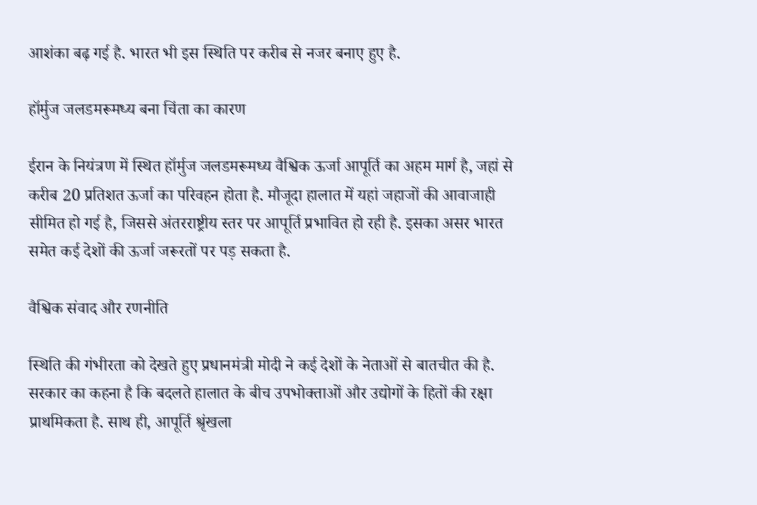आशंका बढ़ गई है. भारत भी इस स्थिति पर करीब से नजर बनाए हुए है.

हॉर्मुज जलडमरूमध्य बना चिंता का कारण

ईरान के नियंत्रण में स्थित हॉर्मुज जलडमरूमध्य वैश्विक ऊर्जा आपूर्ति का अहम मार्ग है, जहां से करीब 20 प्रतिशत ऊर्जा का परिवहन होता है. मौजूदा हालात में यहां जहाजों की आवाजाही सीमित हो गई है, जिससे अंतरराष्ट्रीय स्तर पर आपूर्ति प्रभावित हो रही है. इसका असर भारत समेत कई देशों की ऊर्जा जरूरतों पर पड़ सकता है.

वैश्विक संवाद और रणनीति

स्थिति की गंभीरता को देखते हुए प्रधानमंत्री मोदी ने कई देशों के नेताओं से बातचीत की है. सरकार का कहना है कि बदलते हालात के बीच उपभोक्ताओं और उद्योगों के हितों की रक्षा प्राथमिकता है. साथ ही, आपूर्ति श्रृंखला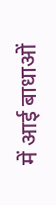में आई बाधाओं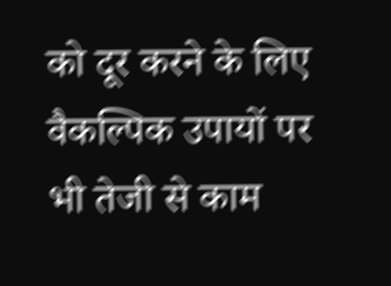को दूर करने के लिए वैकल्पिक उपायों पर भी तेजी से काम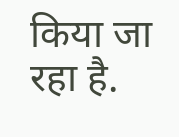किया जा रहा है.